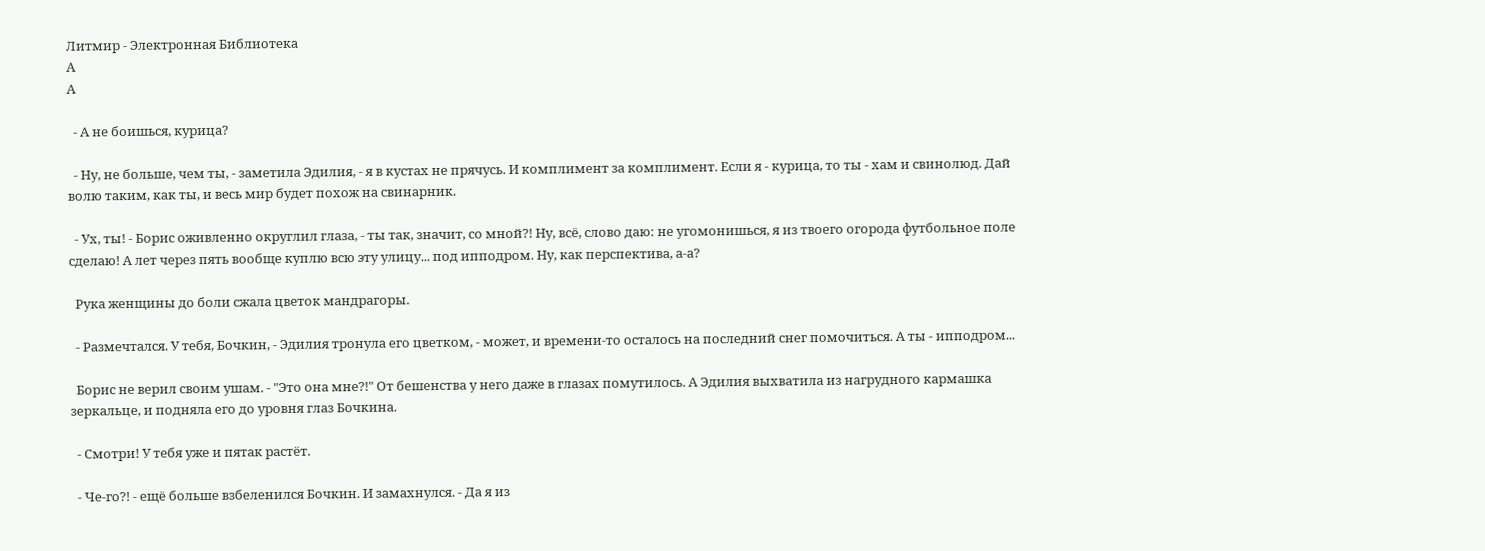Литмир - Электронная Библиотека
A
A

  - А не боишься, курица?

  - Ну, не больше, чем ты, - заметила Эдилия, - я в кустах не прячусь. И комплимент за комплимент. Если я - курица, то ты - хам и свинолюд. Дай волю таким, как ты, и весь мир будет похож на свинарник.

  - Ух, ты! - Борис оживленно округлил глаза, - ты так, значит, со мной?! Ну, всё, слово даю: не угомонишься, я из твоего огорода футбольное поле сделаю! А лет через пять вообще куплю всю эту улицу... под ипподром. Ну, как перспектива, а-а?

  Рука женщины до боли сжала цветок мандрагоры.

  - Размечтался. У тебя, Бочкин, - Эдилия тронула его цветком, - может, и времени-то осталось на последний снег помочиться. А ты - ипподром...

  Борис не верил своим ушам. - "Это она мне?!" От бешенства у него даже в глазах помутилось. А Эдилия выхватила из нагрудного кармашка зеркальце, и подняла его до уровня глаз Бочкина.

  - Смотри! У тебя уже и пятак растёт.

  - Че-го?! - ещё больше взбеленился Бочкин. И замахнулся. - Да я из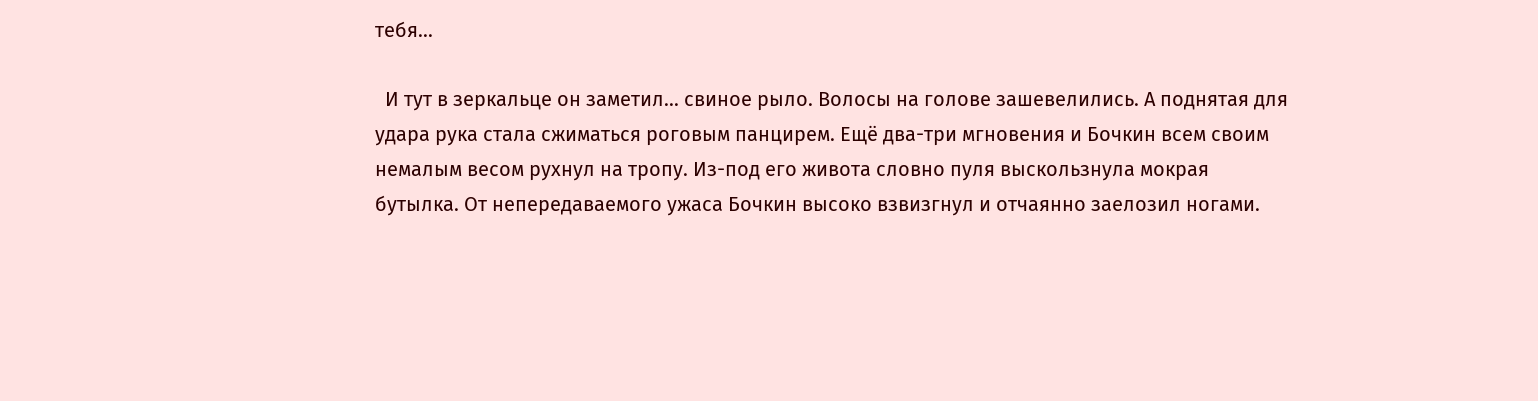тебя...

  И тут в зеркальце он заметил... свиное рыло. Волосы на голове зашевелились. А поднятая для удара рука стала сжиматься роговым панцирем. Ещё два-три мгновения и Бочкин всем своим немалым весом рухнул на тропу. Из-под его живота словно пуля выскользнула мокрая бутылка. От непередаваемого ужаса Бочкин высоко взвизгнул и отчаянно заелозил ногами.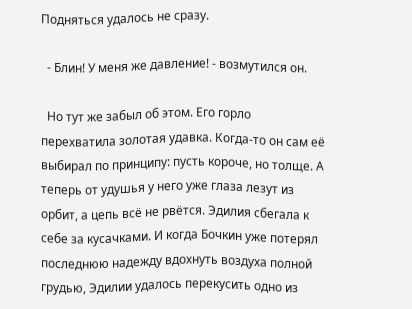Подняться удалось не сразу.

  - Блин! У меня же давление! - возмутился он.

  Но тут же забыл об этом. Его горло перехватила золотая удавка. Когда-то он сам её выбирал по принципу: пусть короче, но толще. А теперь от удушья у него уже глаза лезут из орбит, а цепь всё не рвётся. Эдилия сбегала к себе за кусачками. И когда Бочкин уже потерял последнюю надежду вдохнуть воздуха полной грудью, Эдилии удалось перекусить одно из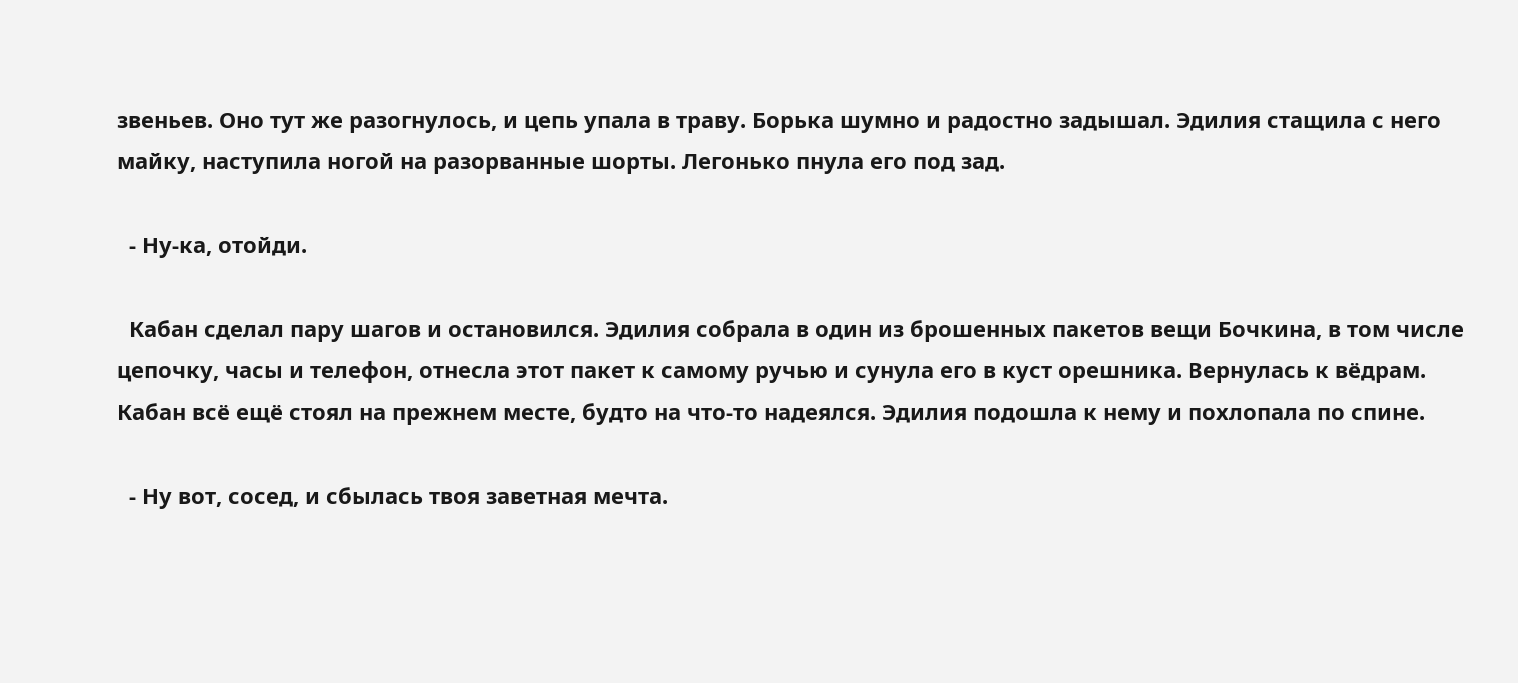звеньев. Оно тут же разогнулось, и цепь упала в траву. Борька шумно и радостно задышал. Эдилия стащила с него майку, наступила ногой на разорванные шорты. Легонько пнула его под зад.

  - Ну-ка, отойди.

  Кабан сделал пару шагов и остановился. Эдилия собрала в один из брошенных пакетов вещи Бочкина, в том числе цепочку, часы и телефон, отнесла этот пакет к самому ручью и сунула его в куст орешника. Вернулась к вёдрам. Кабан всё ещё стоял на прежнем месте, будто на что-то надеялся. Эдилия подошла к нему и похлопала по спине.

  - Ну вот, сосед, и сбылась твоя заветная мечта.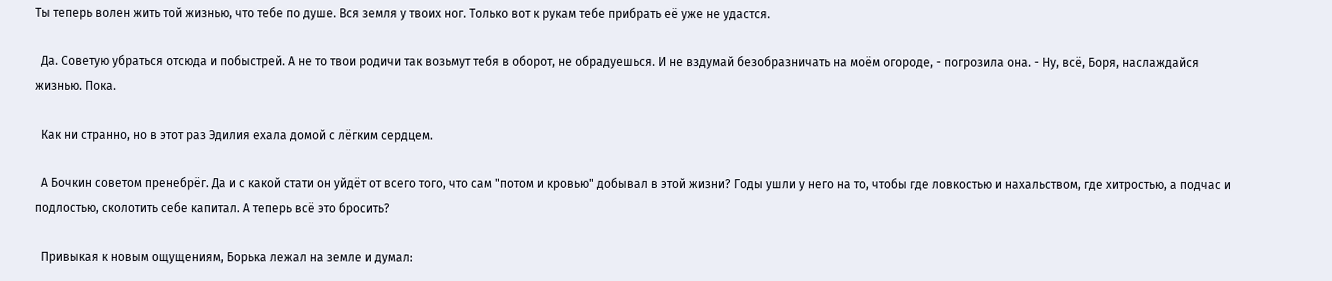Ты теперь волен жить той жизнью, что тебе по душе. Вся земля у твоих ног. Только вот к рукам тебе прибрать её уже не удастся.

  Да. Советую убраться отсюда и побыстрей. А не то твои родичи так возьмут тебя в оборот, не обрадуешься. И не вздумай безобразничать на моём огороде, - погрозила она. - Ну, всё, Боря, наслаждайся жизнью. Пока.

  Как ни странно, но в этот раз Эдилия ехала домой с лёгким сердцем.

  А Бочкин советом пренебрёг. Да и с какой стати он уйдёт от всего того, что сам "потом и кровью" добывал в этой жизни? Годы ушли у него на то, чтобы где ловкостью и нахальством, где хитростью, а подчас и подлостью, сколотить себе капитал. А теперь всё это бросить?

  Привыкая к новым ощущениям, Борька лежал на земле и думал: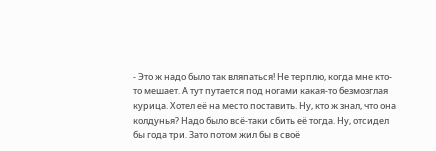- Это ж надо было так вляпаться! Не терплю, когда мне кто-то мешает. А тут путается под ногами какая-то безмозглая курица. Хотел её на место поставить. Ну, кто ж знал, что она колдунья? Надо было всё-таки сбить её тогда. Ну, отсидел бы года три. Зато потом жил бы в своё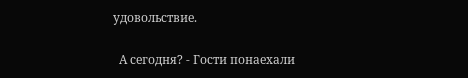удовольствие.

  А сегодня? - Гости понаехали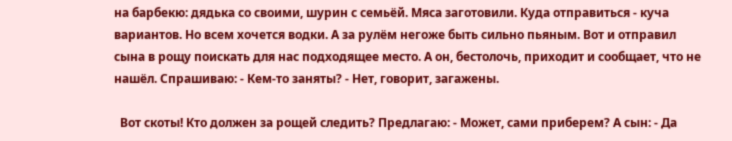на барбекю: дядька со своими, шурин с семьёй. Мяса заготовили. Куда отправиться - куча вариантов. Но всем хочется водки. А за рулём негоже быть сильно пьяным. Вот и отправил сына в рощу поискать для нас подходящее место. А он, бестолочь, приходит и сообщает, что не нашёл. Спрашиваю: - Кем-то заняты? - Нет, говорит, загажены.

  Вот скоты! Кто должен за рощей следить? Предлагаю: - Может, сами приберем? А сын: - Да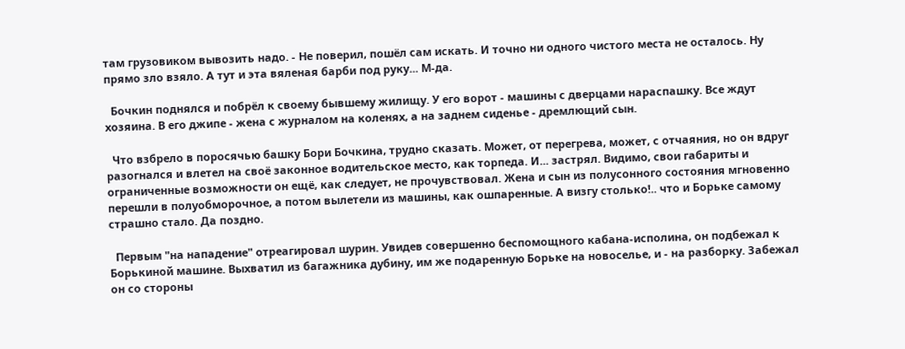там грузовиком вывозить надо. - Не поверил, пошёл сам искать. И точно ни одного чистого места не осталось. Ну прямо зло взяло. А тут и эта вяленая барби под руку... М-да.

  Бочкин поднялся и побрёл к своему бывшему жилищу. У его ворот - машины с дверцами нараспашку. Все ждут хозяина. В его джипе - жена с журналом на коленях, а на заднем сиденье - дремлющий сын.

  Что взбрело в поросячью башку Бори Бочкина, трудно сказать. Может, от перегрева, может, с отчаяния, но он вдруг разогнался и влетел на своё законное водительское место, как торпеда. И... застрял. Видимо, свои габариты и ограниченные возможности он ещё, как следует, не прочувствовал. Жена и сын из полусонного состояния мгновенно перешли в полуобморочное, а потом вылетели из машины, как ошпаренные. А визгу столько!.. что и Борьке самому страшно стало. Да поздно.

  Первым "на нападение" отреагировал шурин. Увидев совершенно беспомощного кабана-исполина, он подбежал к Борькиной машине. Выхватил из багажника дубину, им же подаренную Борьке на новоселье, и - на разборку. Забежал он со стороны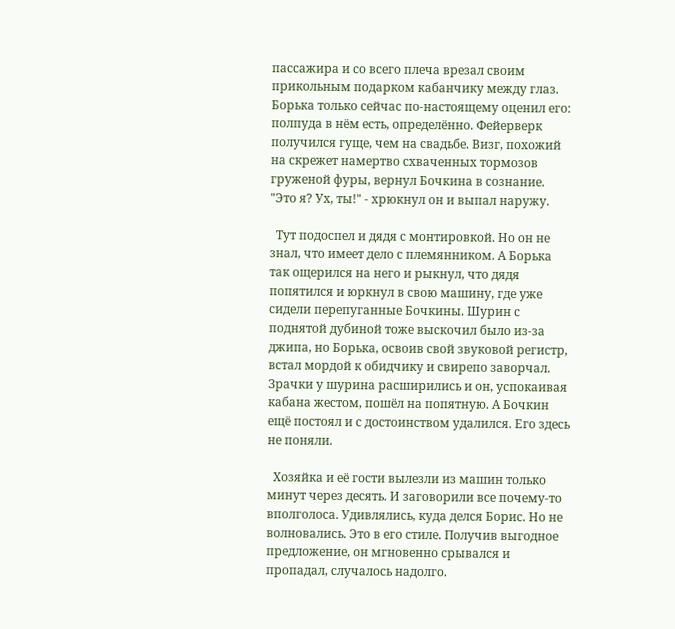пассажира и со всего плеча врезал своим прикольным подарком кабанчику между глаз. Борька только сейчас по-настоящему оценил его: полпуда в нём есть, определённо. Фейерверк получился гуще, чем на свадьбе. Визг, похожий на скрежет намертво схваченных тормозов груженой фуры, вернул Бочкина в сознание. "Это я? Ух, ты!" - хрюкнул он и выпал наружу.

  Тут подоспел и дядя с монтировкой. Но он не знал, что имеет дело с племянником. А Борька так ощерился на него и рыкнул, что дядя попятился и юркнул в свою машину, где уже сидели перепуганные Бочкины. Шурин с поднятой дубиной тоже выскочил было из-за джипа, но Борька, освоив свой звуковой регистр, встал мордой к обидчику и свирепо заворчал. Зрачки у шурина расширились и он, успокаивая кабана жестом, пошёл на попятную. А Бочкин ещё постоял и с достоинством удалился. Его здесь не поняли.

  Хозяйка и её гости вылезли из машин только минут через десять. И заговорили все почему-то вполголоса. Удивлялись, куда делся Борис. Но не волновались. Это в его стиле. Получив выгодное предложение, он мгновенно срывался и пропадал, случалось надолго.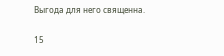Выгода для него священна.

15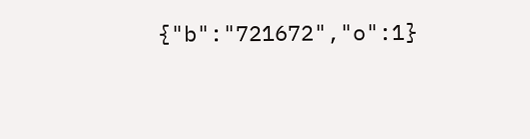{"b":"721672","o":1}